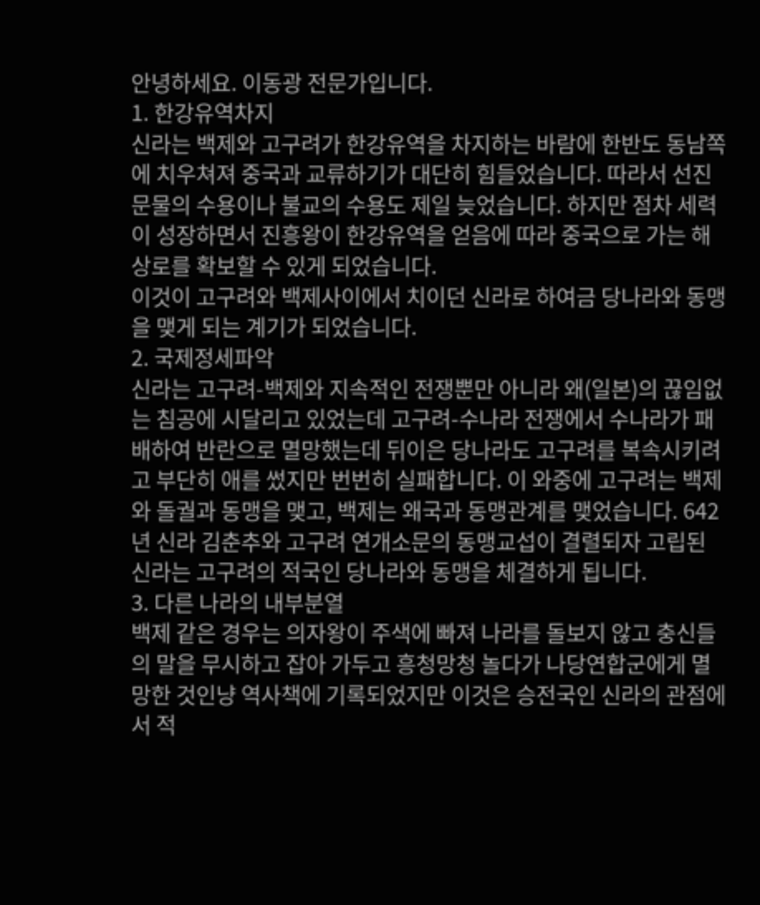안녕하세요. 이동광 전문가입니다.
1. 한강유역차지
신라는 백제와 고구려가 한강유역을 차지하는 바람에 한반도 동남쪽에 치우쳐져 중국과 교류하기가 대단히 힘들었습니다. 따라서 선진문물의 수용이나 불교의 수용도 제일 늦었습니다. 하지만 점차 세력이 성장하면서 진흥왕이 한강유역을 얻음에 따라 중국으로 가는 해상로를 확보할 수 있게 되었습니다.
이것이 고구려와 백제사이에서 치이던 신라로 하여금 당나라와 동맹을 맺게 되는 계기가 되었습니다.
2. 국제정세파악
신라는 고구려-백제와 지속적인 전쟁뿐만 아니라 왜(일본)의 끊임없는 침공에 시달리고 있었는데 고구려-수나라 전쟁에서 수나라가 패배하여 반란으로 멸망했는데 뒤이은 당나라도 고구려를 복속시키려고 부단히 애를 썼지만 번번히 실패합니다. 이 와중에 고구려는 백제와 돌궐과 동맹을 맺고, 백제는 왜국과 동맹관계를 맺었습니다. 642년 신라 김춘추와 고구려 연개소문의 동맹교섭이 결렬되자 고립된 신라는 고구려의 적국인 당나라와 동맹을 체결하게 됩니다.
3. 다른 나라의 내부분열
백제 같은 경우는 의자왕이 주색에 빠져 나라를 돌보지 않고 충신들의 말을 무시하고 잡아 가두고 흥청망청 놀다가 나당연합군에게 멸망한 것인냥 역사책에 기록되었지만 이것은 승전국인 신라의 관점에서 적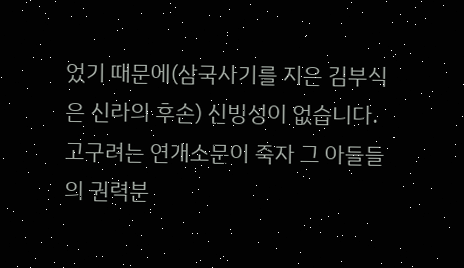었기 때문에(삼국사기를 지은 김부식은 신라의 후손) 신빙성이 없습니다. 고구려는 연개소문이 죽자 그 아들들의 권력분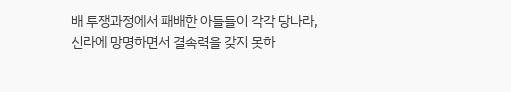배 투쟁과정에서 패배한 아들들이 각각 당나라, 신라에 망명하면서 결속력을 갖지 못하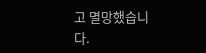고 멸망했습니다.